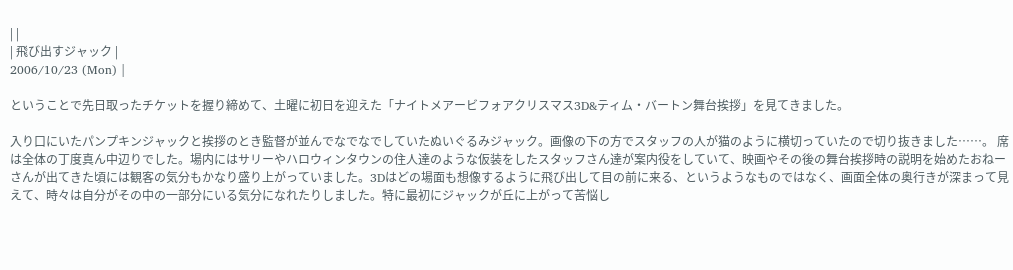| |
| 飛び出すジャック |
2006/10/23 (Mon) |

ということで先日取ったチケットを握り締めて、土曜に初日を迎えた「ナイトメアービフォアクリスマス3D&ティム・バートン舞台挨拶」を見てきました。

入り口にいたパンプキンジャックと挨拶のとき監督が並んでなでなでしていたぬいぐるみジャック。画像の下の方でスタッフの人が猫のように横切っていたので切り抜きました……。 席は全体の丁度真ん中辺りでした。場内にはサリーやハロウィンタウンの住人達のような仮装をしたスタッフさん達が案内役をしていて、映画やその後の舞台挨拶時の説明を始めたおねーさんが出てきた頃には観客の気分もかなり盛り上がっていました。3Dはどの場面も想像するように飛び出して目の前に来る、というようなものではなく、画面全体の奥行きが深まって見えて、時々は自分がその中の一部分にいる気分になれたりしました。特に最初にジャックが丘に上がって苦悩し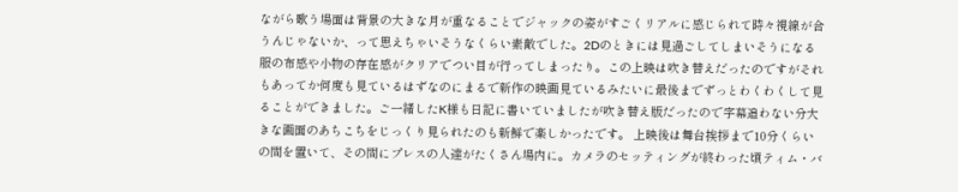ながら歌う場面は背景の大きな月が重なることでジャックの姿がすごくリアルに感じられて時々視線が合うんじゃないか、って思えちゃいそうなくらい素敵でした。2Dのときには見過ごしてしまいそうになる服の布感や小物の存在感がクリアでつい目が行ってしまったり。この上映は吹き替えだったのですがそれもあってか何度も見ているはずなのにまるで新作の映画見ているみたいに最後までずっとわくわくして見ることができました。ご一緒したK様も日記に書いていましたが吹き替え版だったので字幕追わない分大きな画面のあちこちをじっくり見られたのも新鮮で楽しかったです。 上映後は舞台挨拶まで10分くらいの間を置いて、その間にプレスの人達がたくさん場内に。カメラのセッティングが終わった頃ティム・バ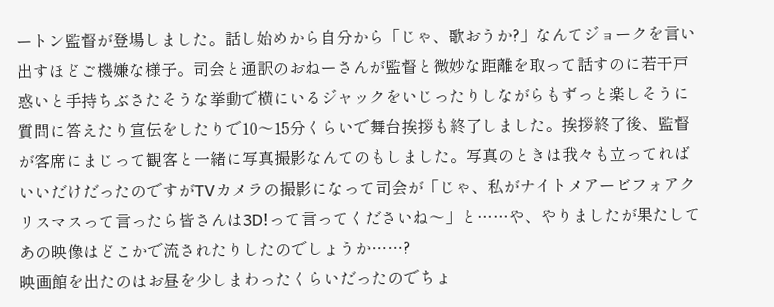ートン監督が登場しました。話し始めから自分から「じゃ、歌おうか?」なんてジョークを言い出すほどご機嫌な様子。司会と通訳のおねーさんが監督と微妙な距離を取って話すのに若干戸惑いと手持ちぶさたそうな挙動で横にいるジャックをいじったりしながらもずっと楽しそうに質問に答えたり宣伝をしたりで10〜15分くらいで舞台挨拶も終了しました。挨拶終了後、監督が客席にまじって観客と一緒に写真撮影なんてのもしました。写真のときは我々も立ってればいいだけだったのですがTVカメラの撮影になって司会が「じゃ、私がナイトメアービフォアクリスマスって言ったら皆さんは3D!って言ってくださいね〜」と……や、やりましたが果たしてあの映像はどこかで流されたりしたのでしょうか……?
映画館を出たのはお昼を少しまわったくらいだったのでちょ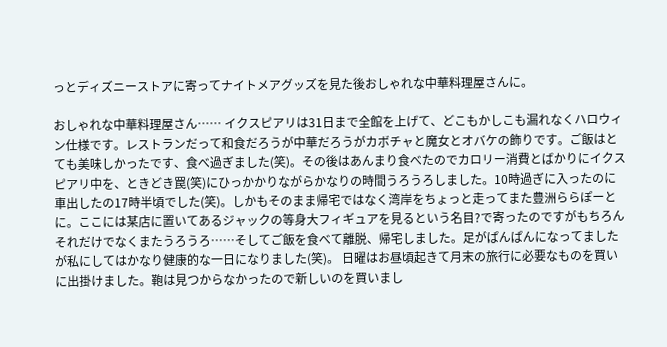っとディズニーストアに寄ってナイトメアグッズを見た後おしゃれな中華料理屋さんに。

おしゃれな中華料理屋さん…… イクスピアリは31日まで全館を上げて、どこもかしこも漏れなくハロウィン仕様です。レストランだって和食だろうが中華だろうがカボチャと魔女とオバケの飾りです。ご飯はとても美味しかったです、食べ過ぎました(笑)。その後はあんまり食べたのでカロリー消費とばかりにイクスピアリ中を、ときどき罠(笑)にひっかかりながらかなりの時間うろうろしました。10時過ぎに入ったのに車出したの17時半頃でした(笑)。しかもそのまま帰宅ではなく湾岸をちょっと走ってまた豊洲ららぽーとに。ここには某店に置いてあるジャックの等身大フィギュアを見るという名目?で寄ったのですがもちろんそれだけでなくまたうろうろ……そしてご飯を食べて離脱、帰宅しました。足がぱんぱんになってましたが私にしてはかなり健康的な一日になりました(笑)。 日曜はお昼頃起きて月末の旅行に必要なものを買いに出掛けました。鞄は見つからなかったので新しいのを買いまし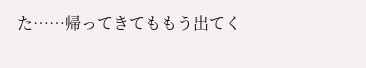た……帰ってきてももう出てく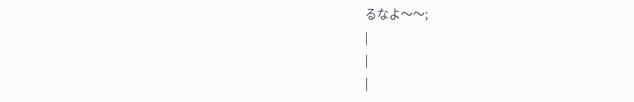るなよ〜〜;
|
|
|